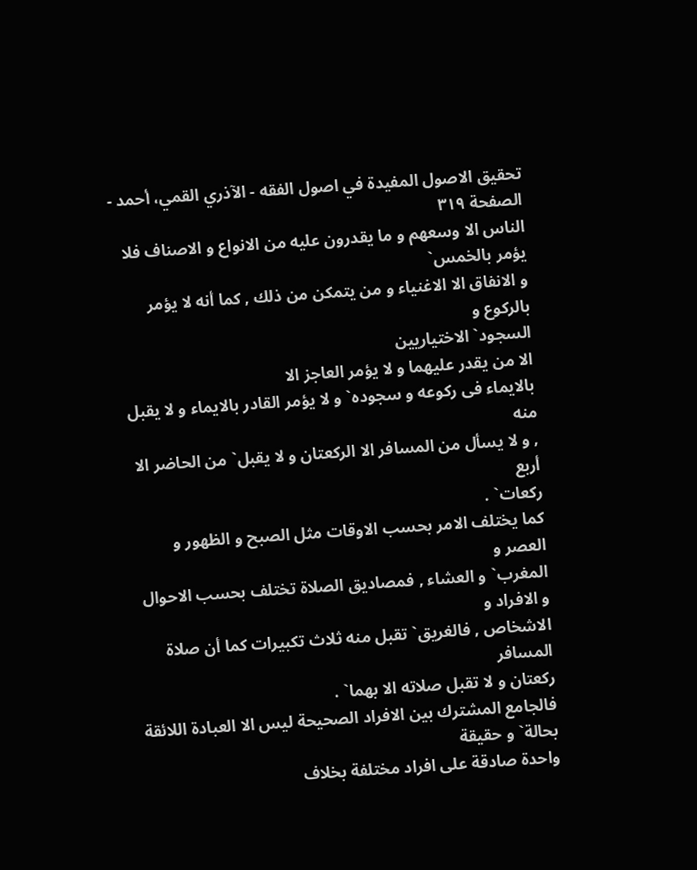تحقيق الاصول المفيدة في اصول الفقه - الآذري القمي، أحمد - الصفحة ٣١٩
الناس الا وسعهم و ما يقدرون عليه من الانواع و الاصناف فلا يؤمر بالخمس`
و الانفاق الا الاغنياء و من يتمكن من ذلك , كما أنه لا يؤمر بالركوع و
السجود` الاختياريين
الا من يقدر عليهما و لا يؤمر العاجز الا
بالايماء فى ركوعه و سجوده` و لا يؤمر القادر بالايماء و لا يقبل منه
, و لا يسأل من المسافر الا الركعتان و لا يقبل` من الحاضر الا أربع
ركعات` .
كما يختلف الامر بحسب الاوقات مثل الصبح و الظهور و العصر و
المغرب` و العشاء , فمصاديق الصلاة تختلف بحسب الاحوال و الافراد و
الاشخاص , فالغريق` تقبل منه ثلاث تكبيرات كما أن صلاة المسافر
ركعتان و لا تقبل صلاته الا بهما` .
فالجامع المشترك بين الافراد الصحيحة ليس الا العبادة اللائقة
بحالة` و حقيقة
واحدة صادقة على افراد مختلفة بخلاف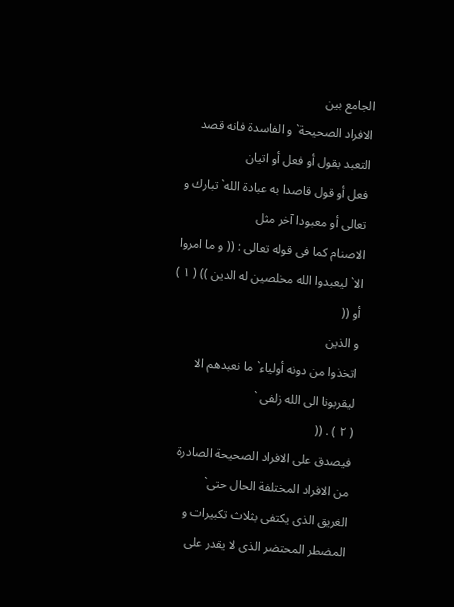الجامع بين
الافراد الصحيحة` و الفاسدة فانه قصد التعبد بقول أو فعل أو اتيان
فعل أو قول قاصدا به عبادة الله` تبارك و تعالى أو معبودا آخر مثل
الاصنام كما فى قوله تعالى : (( و ما امروا الا` ليعبدوا الله مخلصين له الدين )) ( ١ ) أو ((
و الذين
اتخذوا من دونه أولياء` ما نعبدهم الا ليقربونا الى الله زلفى `
( ٢ ) . ((
فيصدق على الافراد الصحيحة الصادرة من الافراد المختلفة الحال حتى`
الغريق الذى يكتفى بثلاث تكبيرات و المضطر المحتضر الذى لا يقدر على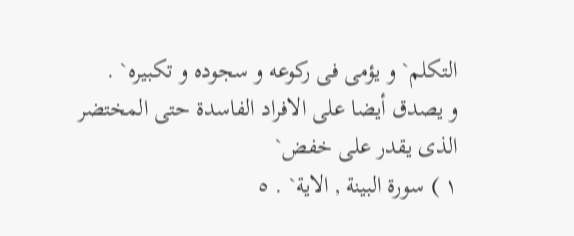التكلم` و يؤمى فى ركوعه و سجوده و تكبيره` .
و يصدق أيضا على الافراد الفاسدة حتى المختضر الذى يقدر على خفض`
١ ) سورة البينة , الاية` . ٥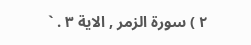٢ ) سورة الزمر , الاية ٣ . `